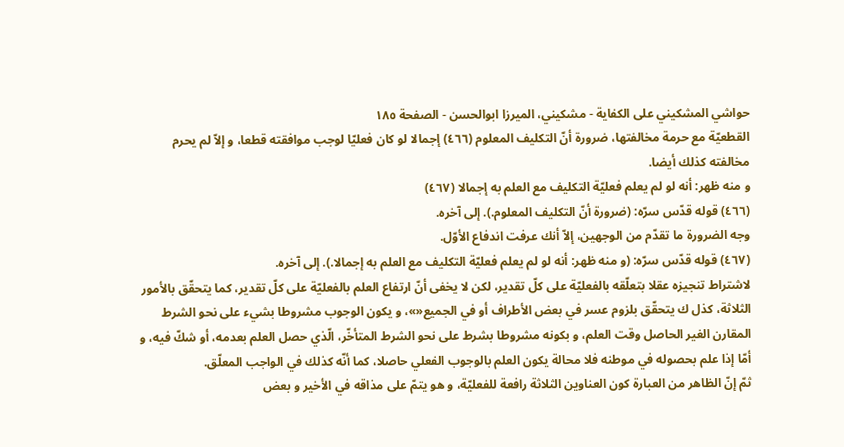حواشي المشكيني علی الكفاية - مشکیني، الميرزا ابوالحسن - الصفحة ١٨٥
القطعيّة مع حرمة مخالفتها، ضرورة أنّ التكليف المعلوم (٤٦٦) إجمالا لو كان فعليّا لوجب موافقته قطعا، و إلاّ لم يحرم مخالفته كذلك أيضا.
و منه ظهر: أنه لو لم يعلم فعليّة التكليف مع العلم به إجمالا (٤٦٧)
(٤٦٦) قوله قدّس سرّه: (ضرورة أنّ التكليف المعلوم.). إلى آخره.
وجه الضرورة ما تقدّم من الوجهين، إلاّ أنك عرفت اندفاع الأوّل.
(٤٦٧) قوله قدّس سرّه: (و منه ظهر: أنه لو لم يعلم فعليّة التكليف مع العلم به إجمالا.). إلى آخره.
لاشتراط تنجيزه عقلا بتعلّقه بالفعليّة على كلّ تقدير، لكن لا يخفى أنّ ارتفاع العلم بالفعليّة على كلّ تقدير، كما يتحقّق بالأمور الثلاثة، كذل ك يتحقّق بلزوم عسر في بعض الأطراف أو في الجميع«»، و يكون الوجوب مشروطا بشيء على نحو الشرط المقارن الغير الحاصل وقت العلم، و بكونه مشروطا بشرط على نحو الشرط المتأخّر، الّذي حصل العلم بعدمه، أو شكّ فيه، و أمّا إذا علم بحصوله في موطنه فلا محالة يكون العلم بالوجوب الفعلي حاصلا، كما أنّه كذلك في الواجب المعلّق.
ثمّ إنّ الظاهر من العبارة كون العناوين الثلاثة رافعة للفعليّة، و هو يتمّ على مذاقه في الأخير و بعض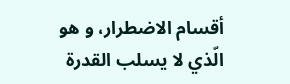أقسام الاضطرار، و هو الّذي لا يسلب القدرة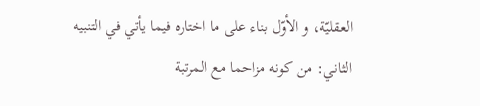العقليّة، و الأوّل بناء على ما اختاره فيما يأتي في التنبيه الثاني: من كونه مزاحما مع المرتبة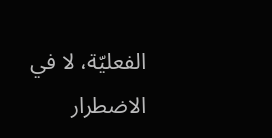الفعليّة، لا في الاضطرار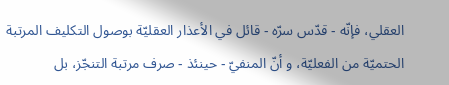العقلي، فإنّه - قدّس سرّه - قائل في الأعذار العقليّة بوصول التكليف المرتبة الحتميّة من الفعليّة، و أنّ المنفيّ - حينئذ - صرف مرتبة التنجّز، بل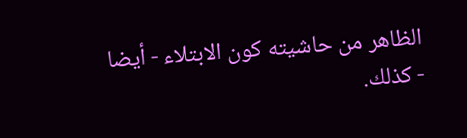الظاهر من حاشيته كون الابتلاء - أيضا - كذلك.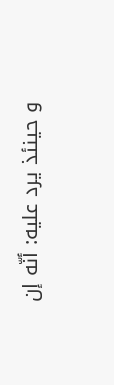و حينئذ يرد عليه: أنّه إن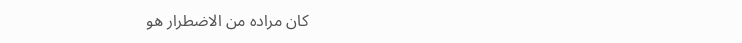كان مراده من الاضطرار هو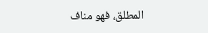المطلق، فهو مناف